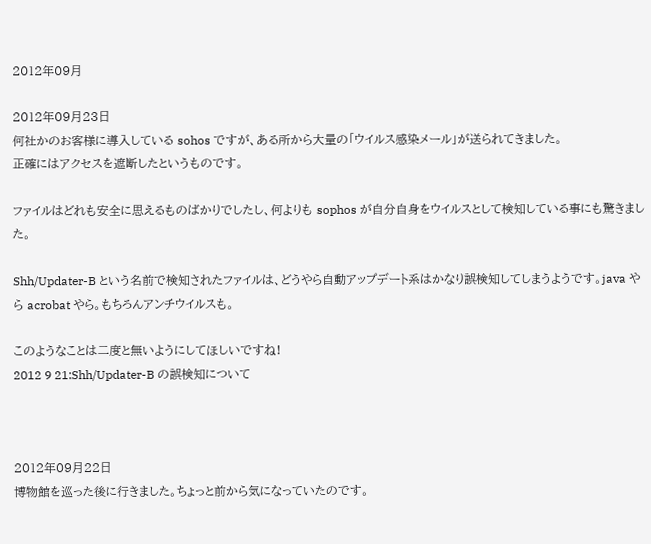2012年09月

2012年09月23日
何社かのお客様に導入している sohos ですが、ある所から大量の「ウイルス感染メール」が送られてきました。
正確にはアクセスを遮断したというものです。

ファイルはどれも安全に思えるものばかりでしたし、何よりも sophos が自分自身をウイルスとして検知している事にも驚きました。

Shh/Updater-B という名前で検知されたファイルは、どうやら自動アップデート系はかなり誤検知してしまうようです。java やら acrobat やら。もちろんアンチウイルスも。

このようなことは二度と無いようにしてほしいですね!
2012 9 21:Shh/Updater-B の誤検知について



2012年09月22日
博物館を巡った後に行きました。ちょっと前から気になっていたのです。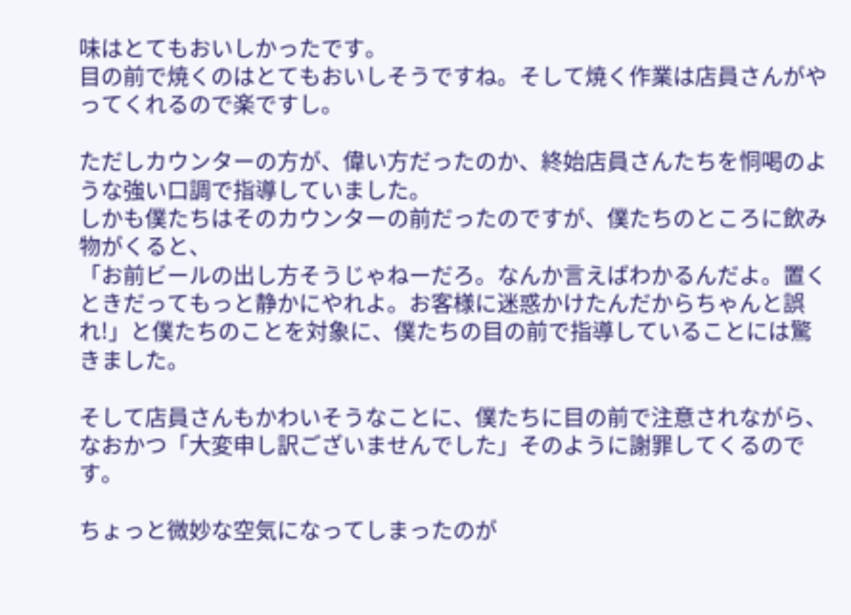味はとてもおいしかったです。
目の前で焼くのはとてもおいしそうですね。そして焼く作業は店員さんがやってくれるので楽ですし。

ただしカウンターの方が、偉い方だったのか、終始店員さんたちを恫喝のような強い口調で指導していました。
しかも僕たちはそのカウンターの前だったのですが、僕たちのところに飲み物がくると、
「お前ビールの出し方そうじゃねーだろ。なんか言えばわかるんだよ。置くときだってもっと静かにやれよ。お客様に迷惑かけたんだからちゃんと誤れ!」と僕たちのことを対象に、僕たちの目の前で指導していることには驚きました。

そして店員さんもかわいそうなことに、僕たちに目の前で注意されながら、なおかつ「大変申し訳ございませんでした」そのように謝罪してくるのです。

ちょっと微妙な空気になってしまったのが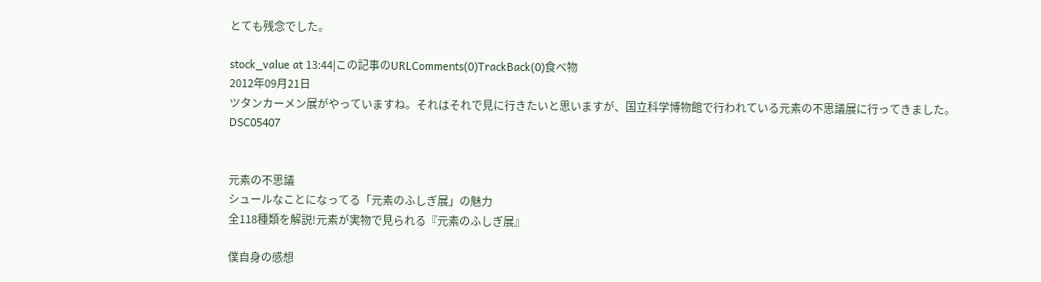とても残念でした。

stock_value at 13:44|この記事のURLComments(0)TrackBack(0)食べ物
2012年09月21日
ツタンカーメン展がやっていますね。それはそれで見に行きたいと思いますが、国立科学博物館で行われている元素の不思議展に行ってきました。
DSC05407


元素の不思議
シュールなことになってる「元素のふしぎ展」の魅力
全118種類を解説!元素が実物で見られる『元素のふしぎ展』

僕自身の感想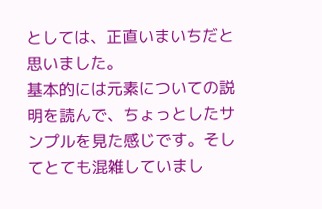としては、正直いまいちだと思いました。
基本的には元素についての説明を読んで、ちょっとしたサンプルを見た感じです。そしてとても混雑していまし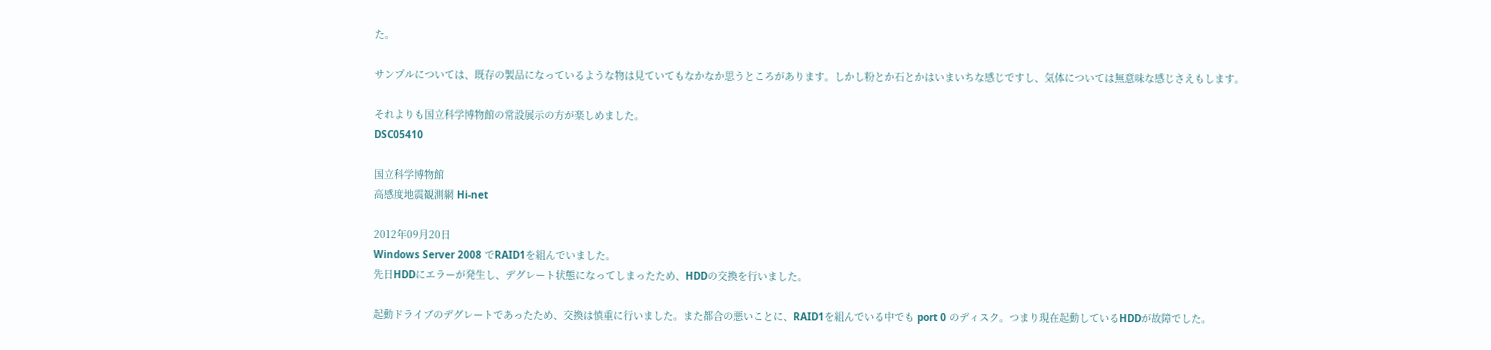た。

サンプルについては、既存の製品になっているような物は見ていてもなかなか思うところがあります。しかし粉とか石とかはいまいちな感じですし、気体については無意味な感じさえもします。

それよりも国立科学博物館の常設展示の方が楽しめました。
DSC05410

国立科学博物館
高感度地震観測網 Hi-net

2012年09月20日
Windows Server 2008 でRAID1を組んでいました。
先日HDDにエラーが発生し、デグレート状態になってしまったため、HDDの交換を行いました。

起動ドライブのデグレートであったため、交換は慎重に行いました。また都合の悪いことに、RAID1を組んでいる中でも port 0 のディスク。つまり現在起動しているHDDが故障でした。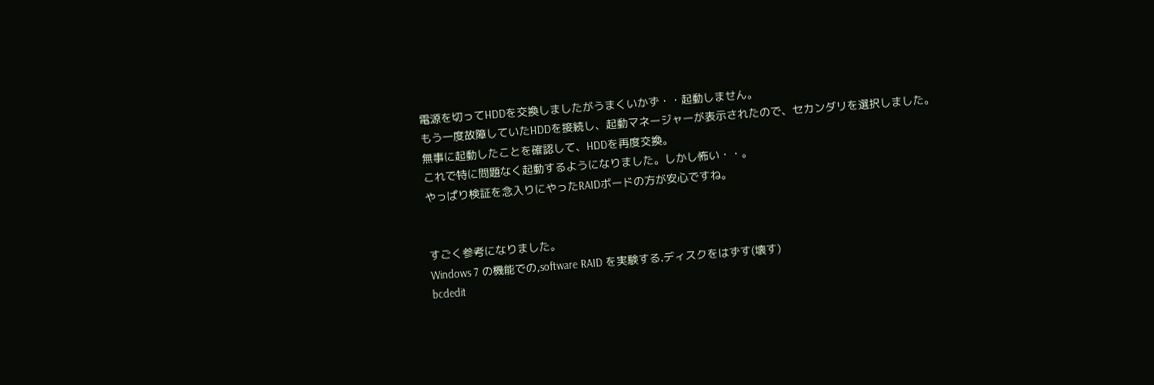電源を切ってHDDを交換しましたがうまくいかず・・起動しません。
もう一度故障していたHDDを接続し、起動マネージャーが表示されたので、セカンダリを選択しました。
無事に起動したことを確認して、HDDを再度交換。
これで特に問題なく起動するようになりました。しかし怖い・・。
やっぱり検証を念入りにやったRAIDボードの方が安心ですね。


すごく参考になりました。
Windows 7 の機能での,software RAID を実験する.ディスクをはずす(壊す)
bcdedit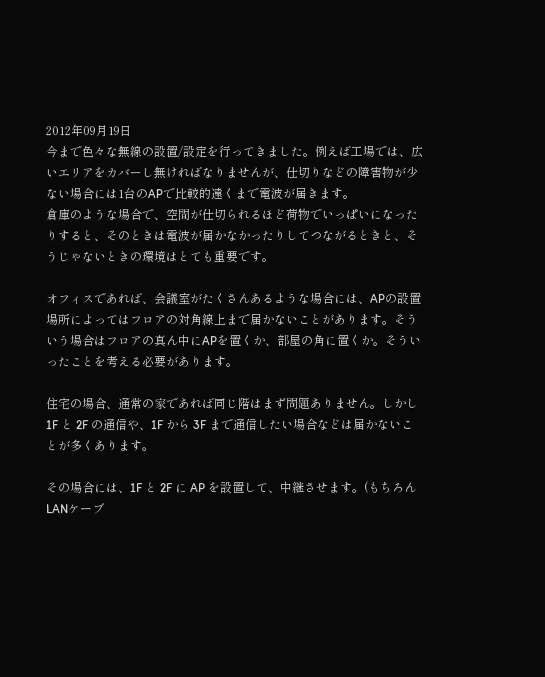2012年09月19日
今まで色々な無線の設置/設定を行ってきました。例えば工場では、広いエリアをカバーし無ければなりませんが、仕切りなどの障害物が少ない場合には1台のAPで比較的遠くまで電波が届きます。
倉庫のような場合で、空間が仕切られるほど荷物でいっぱいになったりすると、そのときは電波が届かなかったりしてつながるときと、そうじゃないときの環境はとても重要です。

オフィスであれば、会議室がたくさんあるような場合には、APの設置場所によってはフロアの対角線上まで届かないことがあります。そういう場合はフロアの真ん中にAPを置くか、部屋の角に置くか。そういったことを考える必要があります。

住宅の場合、通常の家であれば同じ階はまず問題ありません。しかし1F と 2F の通信や、1F から 3F まで通信したい場合などは届かないことが多くあります。

その場合には、1F と 2F に AP を設置して、中継させます。(もちろんLANケーブ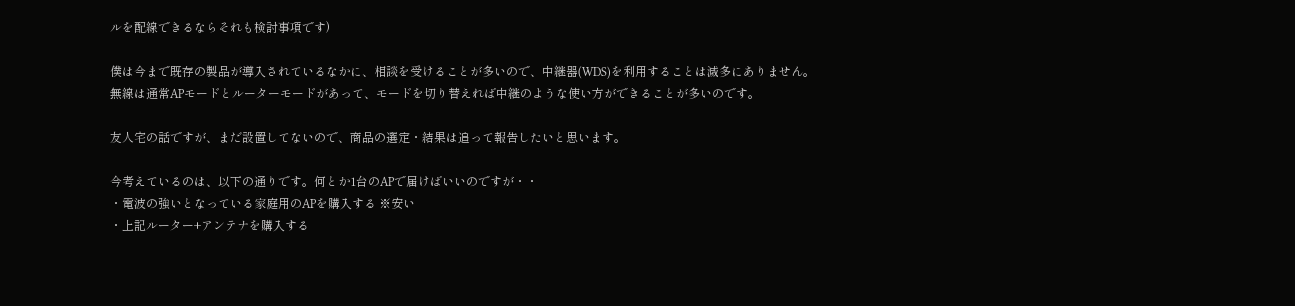ルを配線できるならそれも検討事項です)

僕は今まで既存の製品が導入されているなかに、相談を受けることが多いので、中継器(WDS)を利用することは滅多にありません。
無線は通常APモードとルーターモードがあって、モードを切り替えれば中継のような使い方ができることが多いのです。

友人宅の話ですが、まだ設置してないので、商品の選定・結果は追って報告したいと思います。

今考えているのは、以下の通りです。何とか1台のAPで届けばいいのですが・・
・電波の強いとなっている家庭用のAPを購入する ※安い
・上記ルーター+アンテナを購入する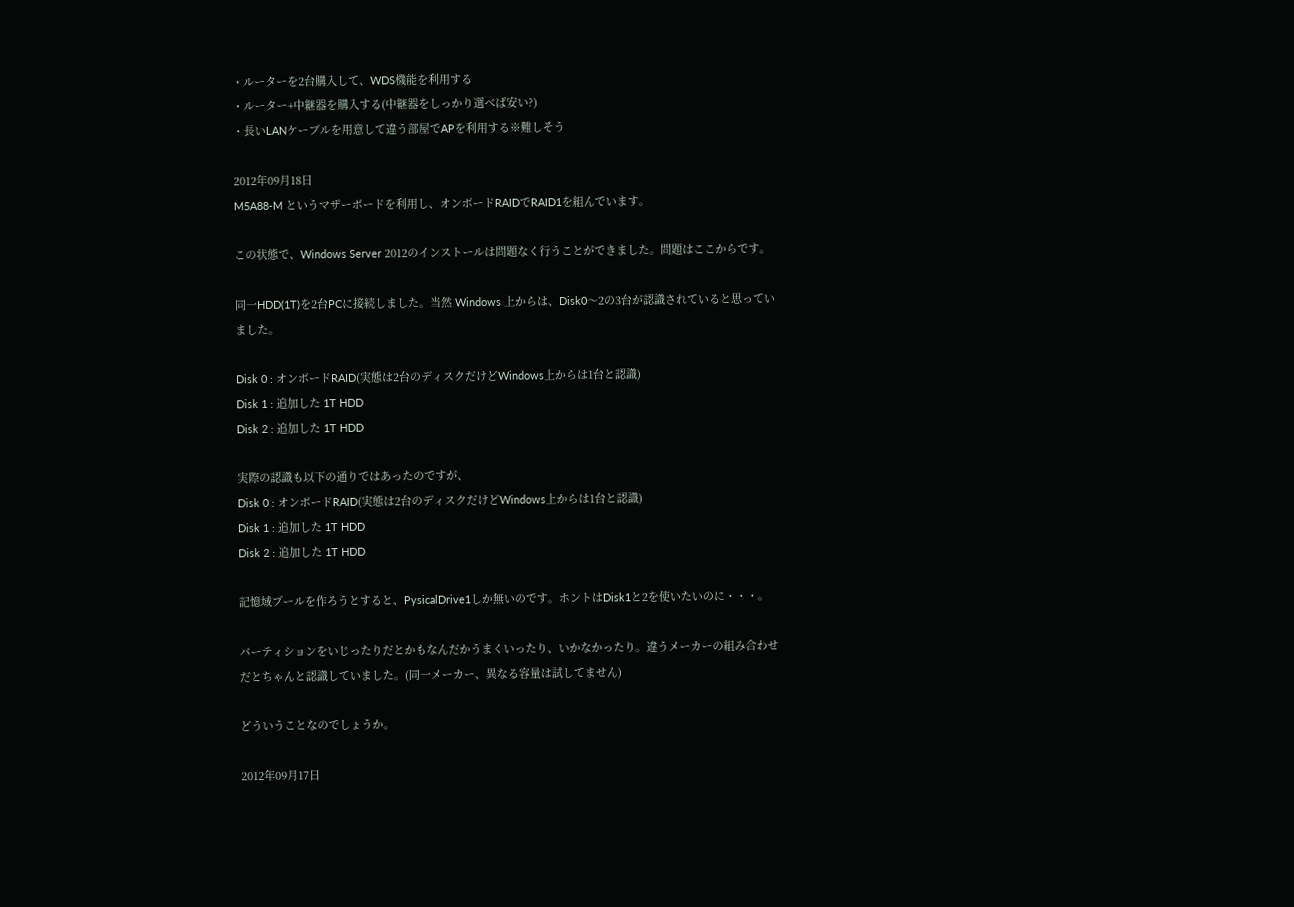・ルーターを2台購入して、WDS機能を利用する
・ルーター+中継器を購入する(中継器をしっかり選べば安い?)
・長いLANケーブルを用意して違う部屋でAPを利用する※難しそう

2012年09月18日
M5A88-M というマザーボードを利用し、オンボードRAIDでRAID1を組んでいます。

この状態で、Windows Server 2012のインストールは問題なく行うことができました。問題はここからです。

同一HDD(1T)を2台PCに接続しました。当然 Windows 上からは、Disk0〜2の3台が認識されていると思っていました。

Disk 0 : オンボードRAID(実態は2台のディスクだけどWindows上からは1台と認識)
Disk 1 : 追加した 1T HDD
Disk 2 : 追加した 1T HDD

実際の認識も以下の通りではあったのですが、
Disk 0 : オンボードRAID(実態は2台のディスクだけどWindows上からは1台と認識)
Disk 1 : 追加した 1T HDD
Disk 2 : 追加した 1T HDD

記憶域プールを作ろうとすると、PysicalDrive1しか無いのです。ホントはDisk1と2を使いたいのに・・・。

パーティションをいじったりだとかもなんだかうまくいったり、いかなかったり。違うメーカーの組み合わせだとちゃんと認識していました。(同一メーカー、異なる容量は試してません)

どういうことなのでしょうか。

2012年09月17日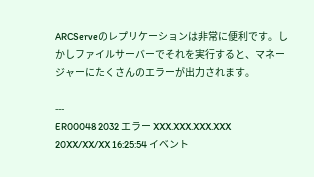ARCServeのレプリケーションは非常に便利です。しかしファイルサーバーでそれを実行すると、マネージャーにたくさんのエラーが出力されます。

---
ER00048 2032 エラー XXX.XXX.XXX.XXX 20XX/XX/XX 16:25:54 イベント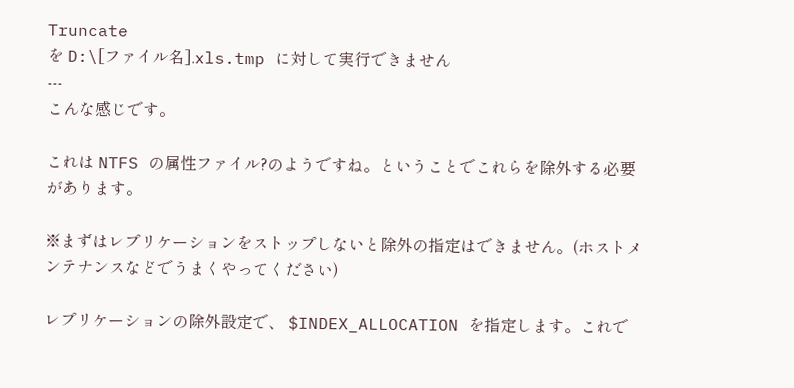Truncate
を D:\[ファイル名].xls.tmp に対して実行できません
---
こんな感じです。

これは NTFS の属性ファイル?のようですね。ということでこれらを除外する必要があります。

※まずはレプリケーションをストップしないと除外の指定はできません。(ホストメンテナンスなどでうまくやってください)

レプリケーションの除外設定で、 $INDEX_ALLOCATION を指定します。これで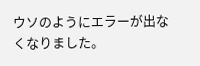ウソのようにエラーが出なくなりました。